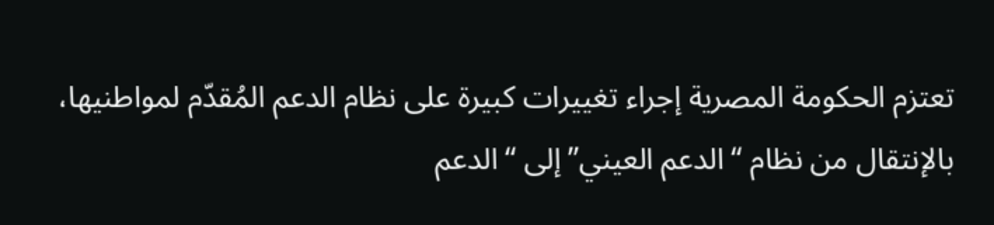تعتزم الحكومة المصرية إجراء تغييرات كبيرة على نظام الدعم المُقدّم لمواطنيها، بالإنتقال من نظام “الدعم العيني” إلى “الدعم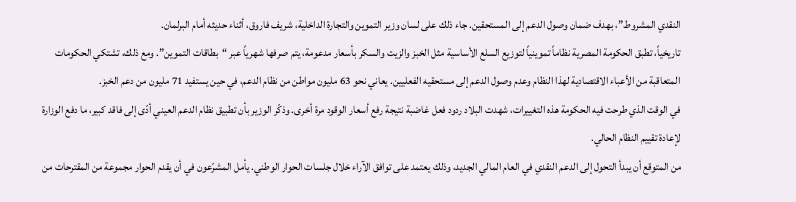النقدي المشروط”، بهدف ضمان وصول الدعم إلى المستحقين. جاء ذلك على لسان وزير التموين والتجارة الداخلية، شريف فاروق، أثناء حديثه أمام البرلمان.
تاريخياً، تطبق الحكومة المصرية نظاماً تموينياً لتوزيع السلع الأساسية مثل الخبز والزيت والسكر بأسعار مدعومة، يتم صرفها شهرياً عبر “بطاقات التموين”. ومع ذلك، تشتكي الحكومات المتعاقبة من الأعباء الاقتصادية لهذا النظام وعدم وصول الدعم إلى مستحقيه الفعليين. يعاني نحو 63 مليون مواطن من نظام الدعم، في حين يستفيد 71 مليون من دعم الخبز.
في الوقت الذي طرحت فيه الحكومة هذه التغييرات، شهدت البلاد ردود فعل غاضبة نتيجة رفع أسعار الوقود مرة أخرى. وذكّر الوزير بأن تطبيق نظام الدعم العيني أدّى إلى فاقد كبير، ما دفع الوزارة لإعادة تقييم النظام الحالي.
من المتوقع أن يبدأ التحول إلى الدعم النقدي في العام المالي الجديد، وذلك يعتمد على توافق الآراء خلال جلسات الحوار الوطني. يأمل المشرّعون في أن يقدم الحوار مجموعة من المقترحات من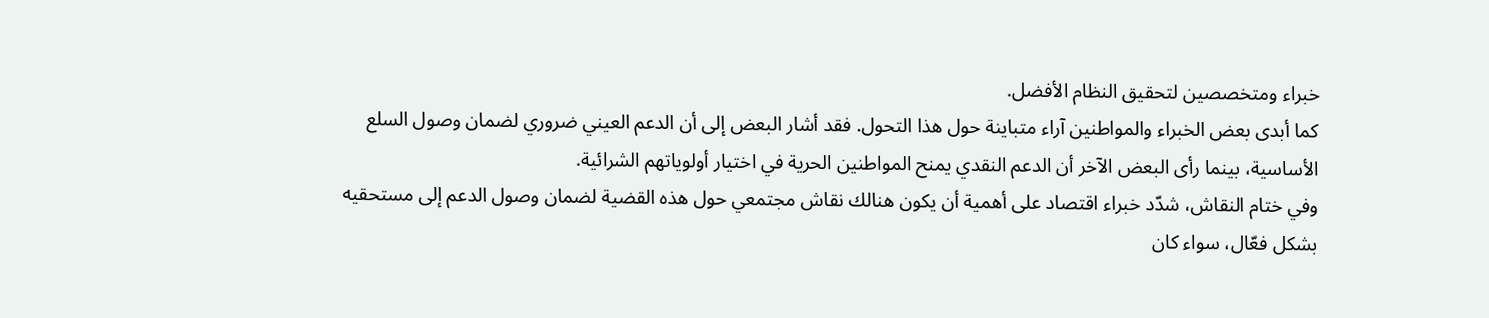خبراء ومتخصصين لتحقيق النظام الأفضل.
كما أبدى بعض الخبراء والمواطنين آراء متباينة حول هذا التحول. فقد أشار البعض إلى أن الدعم العيني ضروري لضمان وصول السلع الأساسية، بينما رأى البعض الآخر أن الدعم النقدي يمنح المواطنين الحرية في اختيار أولوياتهم الشرائية.
وفي ختام النقاش، شدّد خبراء اقتصاد على أهمية أن يكون هنالك نقاش مجتمعي حول هذه القضية لضمان وصول الدعم إلى مستحقيه بشكل فعّال، سواء كان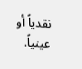نقدياً أو عينياً.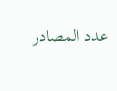عدد المصادر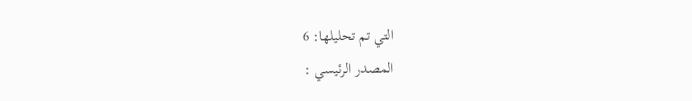التي تم تحليلها: 6
المصدر الرئيسي :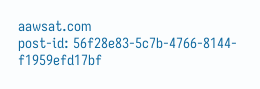aawsat.com
post-id: 56f28e83-5c7b-4766-8144-f1959efd17bf